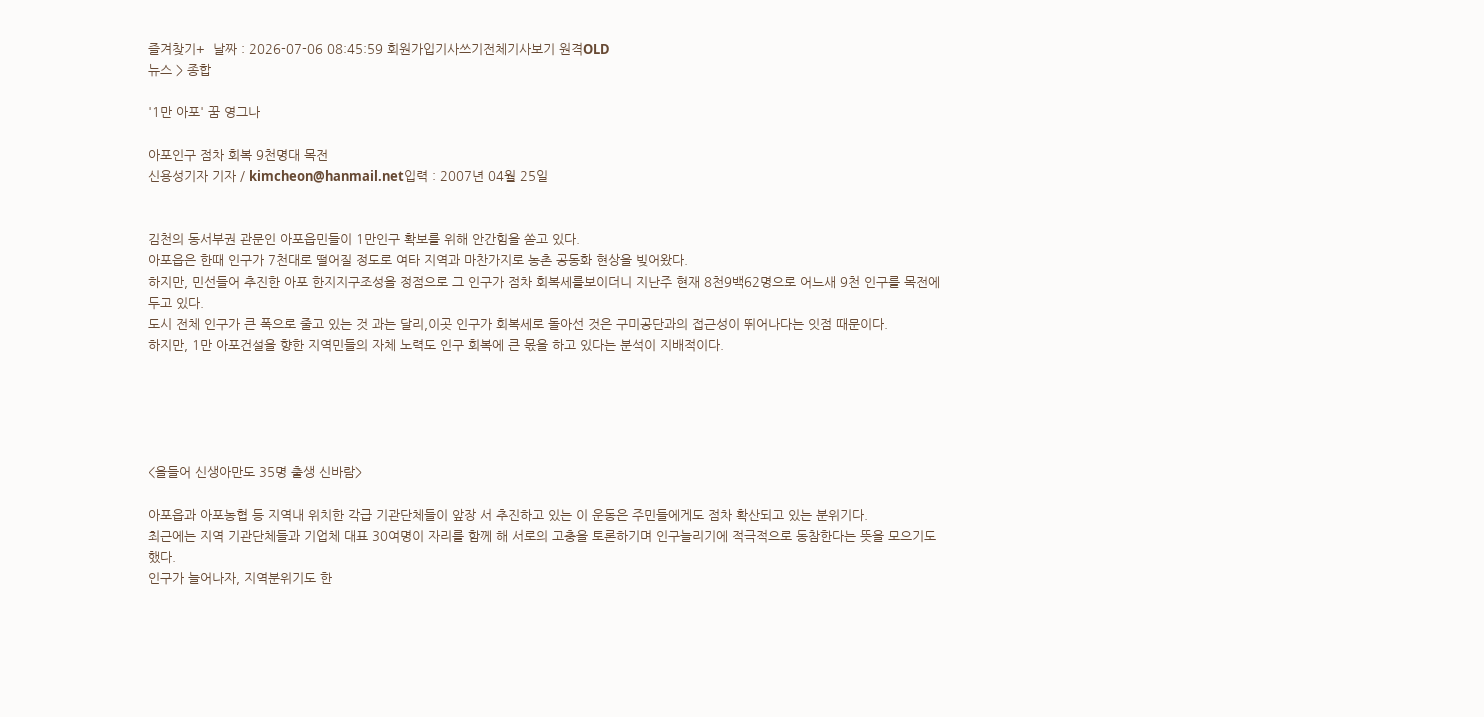즐겨찾기+  날짜 : 2026-07-06 08:45:59 회원가입기사쓰기전체기사보기 원격OLD
뉴스 > 종합

'1만 아포' 꿈 영그나

아포인구 점차 회복 9천명대 목전
신용성기자 기자 / kimcheon@hanmail.net입력 : 2007년 04월 25일


김천의 동서부권 관문인 아포읍민들이 1만인구 확보를 위해 안간힘을 쏟고 있다.
아포읍은 한때 인구가 7천대로 떨어질 정도로 여타 지역과 마찬가지로 농촌 공동화 현상을 빚어왔다.
하지만, 민선들어 추진한 아포 한지지구조성을 정점으로 그 인구가 점차 회복세를보이더니 지난주 현재 8천9백62명으로 어느새 9천 인구를 목전에 두고 있다.
도시 전체 인구가 큰 폭으로 줄고 있는 것 과는 달리,이곳 인구가 회복세로 돌아선 것은 구미공단과의 접근성이 뛰어나다는 잇점 때문이다.
하지만, 1만 아포건설을 향한 지역민들의 자체 노력도 인구 회복에 큰 몫을 하고 있다는 분석이 지배적이다.





<올들어 신생아만도 35명 출생 신바람>

아포읍과 아포농협 등 지역내 위치한 각급 기관단체들이 앞장 서 추진하고 있는 이 운동은 주민들에게도 점차 확산되고 있는 분위기다.
최근에는 지역 기관단체들과 기업체 대표 30여명이 자리를 함께 해 서로의 고충을 토론하기며 인구늘리기에 적극적으로 동참한다는 뜻을 모으기도 했다.
인구가 늘어나자, 지역분위기도 한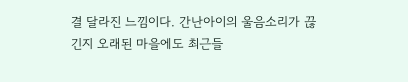결 달라진 느낌이다. 간난아이의 울음소리가 끊긴지 오래된 마을에도 최근들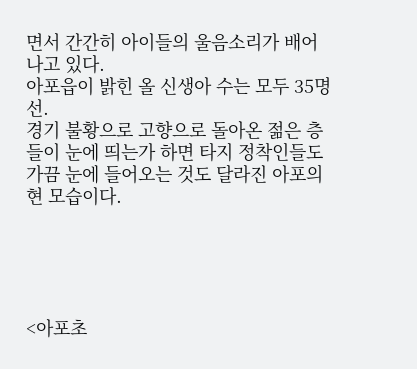면서 간간히 아이들의 울음소리가 배어나고 있다.
아포읍이 밝힌 올 신생아 수는 모두 35명선.
경기 불황으로 고향으로 돌아온 젊은 층들이 눈에 띄는가 하면 타지 정착인들도 가끔 눈에 들어오는 것도 달라진 아포의 현 모습이다.





<아포초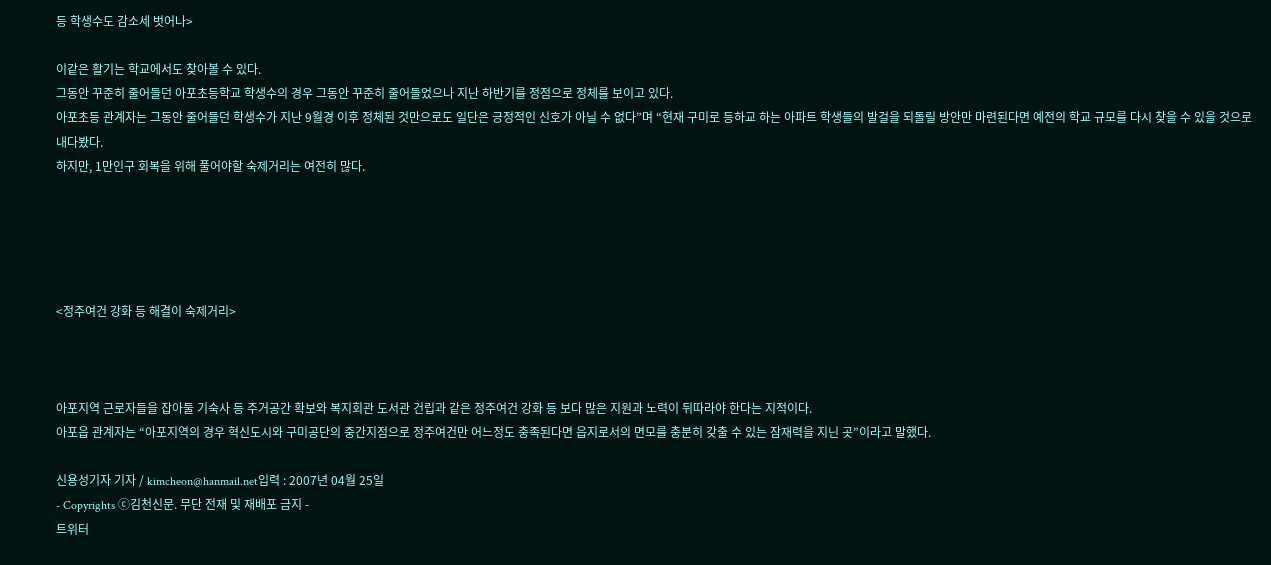등 학생수도 감소세 벗어나>

이같은 활기는 학교에서도 찾아볼 수 있다.
그동안 꾸준히 줄어들던 아포초등학교 학생수의 경우 그동안 꾸준히 줄어들었으나 지난 하반기를 정점으로 정체를 보이고 있다.
아포초등 관계자는 그동안 줄어들던 학생수가 지난 9월경 이후 정체된 것만으로도 일단은 긍정적인 신호가 아닐 수 없다”며 “현재 구미로 등하교 하는 아파트 학생들의 발걸을 되돌릴 방안만 마련된다면 예전의 학교 규모를 다시 찾을 수 있을 것으로 내다봤다.
하지만, 1만인구 회복을 위해 풀어야할 숙제거리는 여전히 많다.





<정주여건 강화 등 해결이 숙제거리>



아포지역 근로자들을 잡아둘 기숙사 등 주거공간 확보와 복지회관 도서관 건립과 같은 정주여건 강화 등 보다 많은 지원과 노력이 뒤따라야 한다는 지적이다.
아포읍 관계자는 “아포지역의 경우 혁신도시와 구미공단의 중간지점으로 정주여건만 어느정도 충족된다면 읍지로서의 면모를 충분히 갖출 수 있는 잠재력을 지닌 곳”이라고 말했다.

신용성기자 기자 / kimcheon@hanmail.net입력 : 2007년 04월 25일
- Copyrights ⓒ김천신문. 무단 전재 및 재배포 금지 -
트위터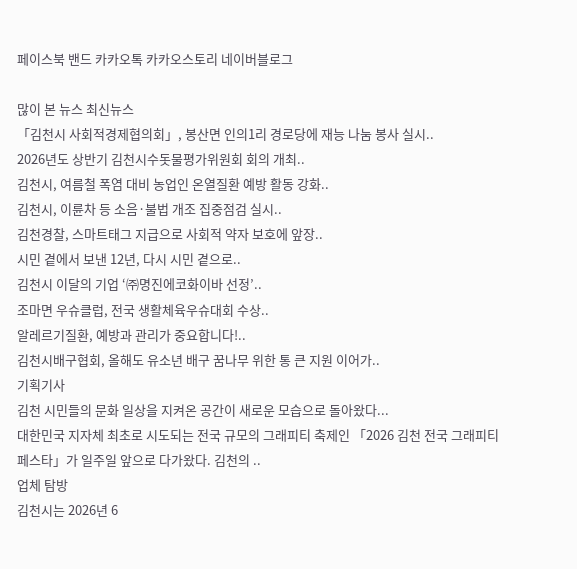페이스북 밴드 카카오톡 카카오스토리 네이버블로그

많이 본 뉴스 최신뉴스
「김천시 사회적경제협의회」, 봉산면 인의1리 경로당에 재능 나눔 봉사 실시..
2026년도 상반기 김천시수돗물평가위원회 회의 개최..
김천시, 여름철 폭염 대비 농업인 온열질환 예방 활동 강화..
김천시, 이륜차 등 소음·불법 개조 집중점검 실시..
김천경찰, 스마트태그 지급으로 사회적 약자 보호에 앞장..
시민 곁에서 보낸 12년, 다시 시민 곁으로..
김천시 이달의 기업 ‘㈜명진에코화이바 선정’..
조마면 우슈클럽, 전국 생활체육우슈대회 수상..
알레르기질환, 예방과 관리가 중요합니다!..
김천시배구협회, 올해도 유소년 배구 꿈나무 위한 통 큰 지원 이어가..
기획기사
김천 시민들의 문화 일상을 지켜온 공간이 새로운 모습으로 돌아왔다...
대한민국 지자체 최초로 시도되는 전국 규모의 그래피티 축제인 「2026 김천 전국 그래피티 페스타」가 일주일 앞으로 다가왔다. 김천의 ..
업체 탐방
김천시는 2026년 6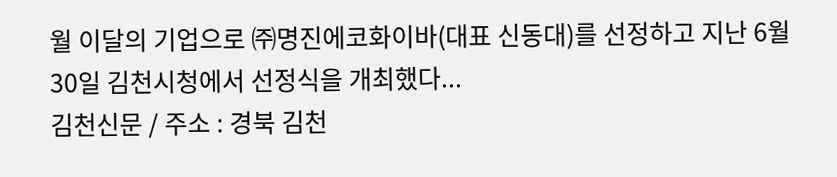월 이달의 기업으로 ㈜명진에코화이바(대표 신동대)를 선정하고 지난 6월 30일 김천시청에서 선정식을 개최했다...
김천신문 / 주소 : 경북 김천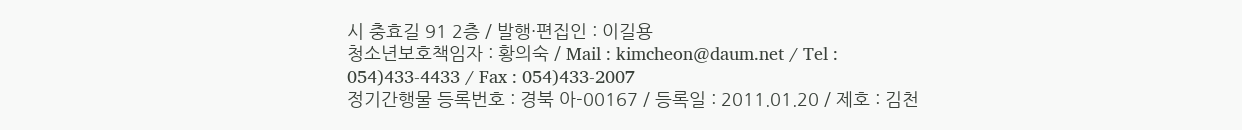시 충효길 91 2층 / 발행·편집인 : 이길용
청소년보호책임자 : 황의숙 / Mail : kimcheon@daum.net / Tel : 054)433-4433 / Fax : 054)433-2007
정기간행물 등록번호 : 경북 아-00167 / 등록일 : 2011.01.20 / 제호 : 김천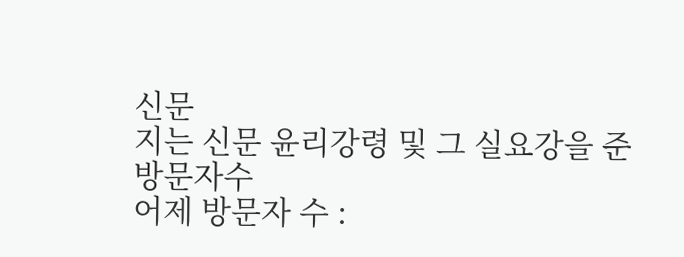신문
지는 신문 윤리강령 및 그 실요강을 준
방문자수
어제 방문자 수 :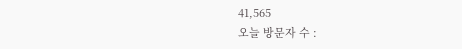41,565
오늘 방문자 수 :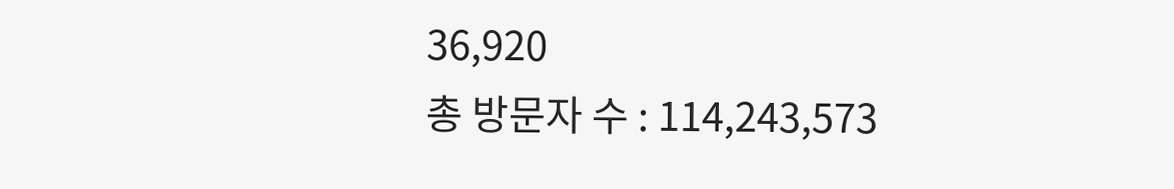36,920
총 방문자 수 : 114,243,573